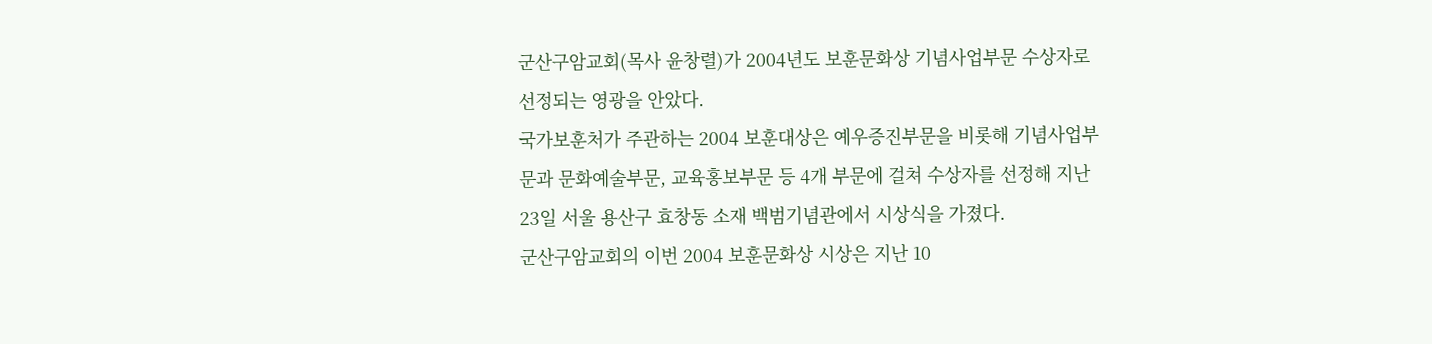군산구암교회(목사 윤창렬)가 2004년도 보훈문화상 기념사업부문 수상자로 선정되는 영광을 안았다.
국가보훈처가 주관하는 2004 보훈대상은 예우증진부문을 비롯해 기념사업부문과 문화예술부문, 교육홍보부문 등 4개 부문에 걸쳐 수상자를 선정해 지난 23일 서울 용산구 효창동 소재 백범기념관에서 시상식을 가졌다.
군산구암교회의 이번 2004 보훈문화상 시상은 지난 10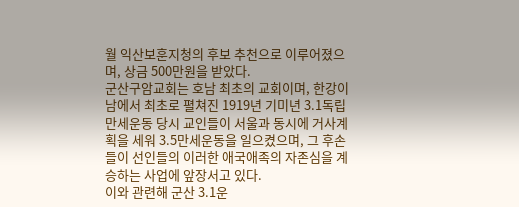월 익산보훈지청의 후보 추천으로 이루어졌으며, 상금 500만원을 받았다.
군산구암교회는 호남 최초의 교회이며, 한강이남에서 최초로 펼쳐진 1919년 기미년 3.1독립만세운동 당시 교인들이 서울과 동시에 거사계획을 세워 3.5만세운동을 일으켰으며, 그 후손들이 선인들의 이러한 애국애족의 자존심을 계승하는 사업에 앞장서고 있다.
이와 관련해 군산 3.1운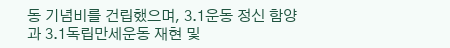동 기념비를 건립했으며, 3.1운동 정신 함양과 3.1독립만세운동 재현 및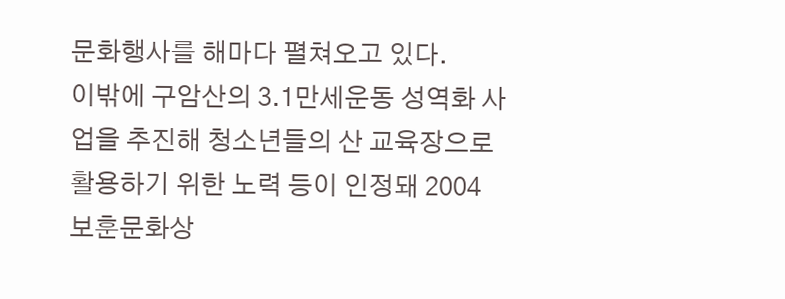문화행사를 해마다 펼쳐오고 있다.
이밖에 구암산의 3.1만세운동 성역화 사업을 추진해 청소년들의 산 교육장으로 활용하기 위한 노력 등이 인정돼 2004 보훈문화상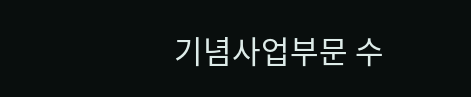기념사업부문 수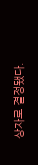상자로 결정됐다.